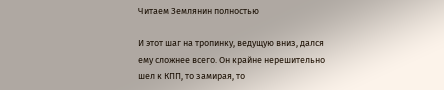Читаем Землянин полностью

И этот шаг на тропинку, ведущую вниз, дался ему сложнее всего. Он крайне нерешительно шел к КПП, то замирая, то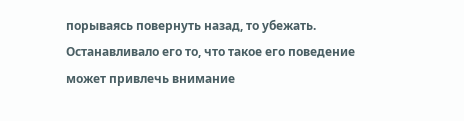порываясь повернуть назад, то убежать. Останавливало его то, что такое его поведение может привлечь внимание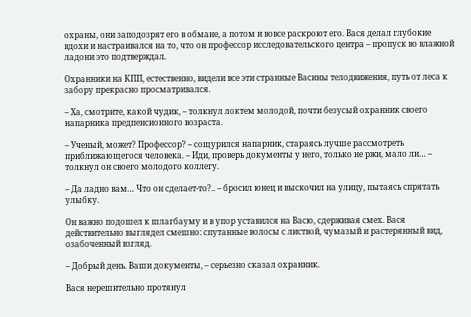охраны, они заподозрят его в обмане, а потом и вовсе раскроют его. Вася делал глубокие вдохи и настраивался на то, что он профессор исследовательского центра – пропуск во влажной ладони это подтверждал.

Охранники на КПП, естественно, видели все эти странные Васины телодвижения, путь от леса к забору прекрасно просматривался.

– Ха, смотрите, какой чудик, – толкнул локтем молодой, почти безусый охранник своего напарника предпенсионного возраста.

– Ученый, может? Профессор? – сощурился напарник, стараясь лучше рассмотреть приближающегося человека. – Иди, проверь документы у него, только не ржи, мало ли… – толкнул он своего молодого коллегу.

– Да ладно вам… Что он сделает-то?.. – бросил юнец и выскочил на улицу, пытаясь спрятать улыбку.

Он важно подошел к шлагбауму и в упор уставился на Васю, сдерживая смех. Вася действительно выглядел смешно: спутанные волосы с листвой, чумазый и растерянный вид, озабоченный взгляд.

– Добрый день. Ваши документы, – серьезно сказал охранник.

Вася нерешительно протянул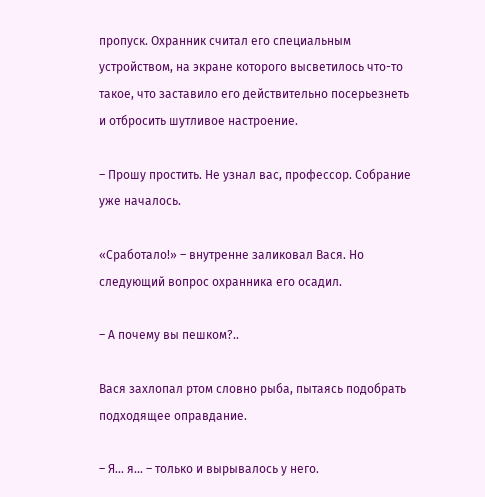пропуск. Охранник считал его специальным устройством, на экране которого высветилось что-то такое, что заставило его действительно посерьезнеть и отбросить шутливое настроение.

– Прошу простить. Не узнал вас, профессор. Собрание уже началось.

«Сработало!» – внутренне заликовал Вася. Но следующий вопрос охранника его осадил.

– А почему вы пешком?..

Вася захлопал ртом словно рыба, пытаясь подобрать подходящее оправдание.

– Я… я… – только и вырывалось у него.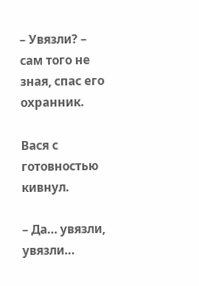– Увязли? – сам того не зная, спас его охранник.

Вася с готовностью кивнул.

– Да… увязли, увязли…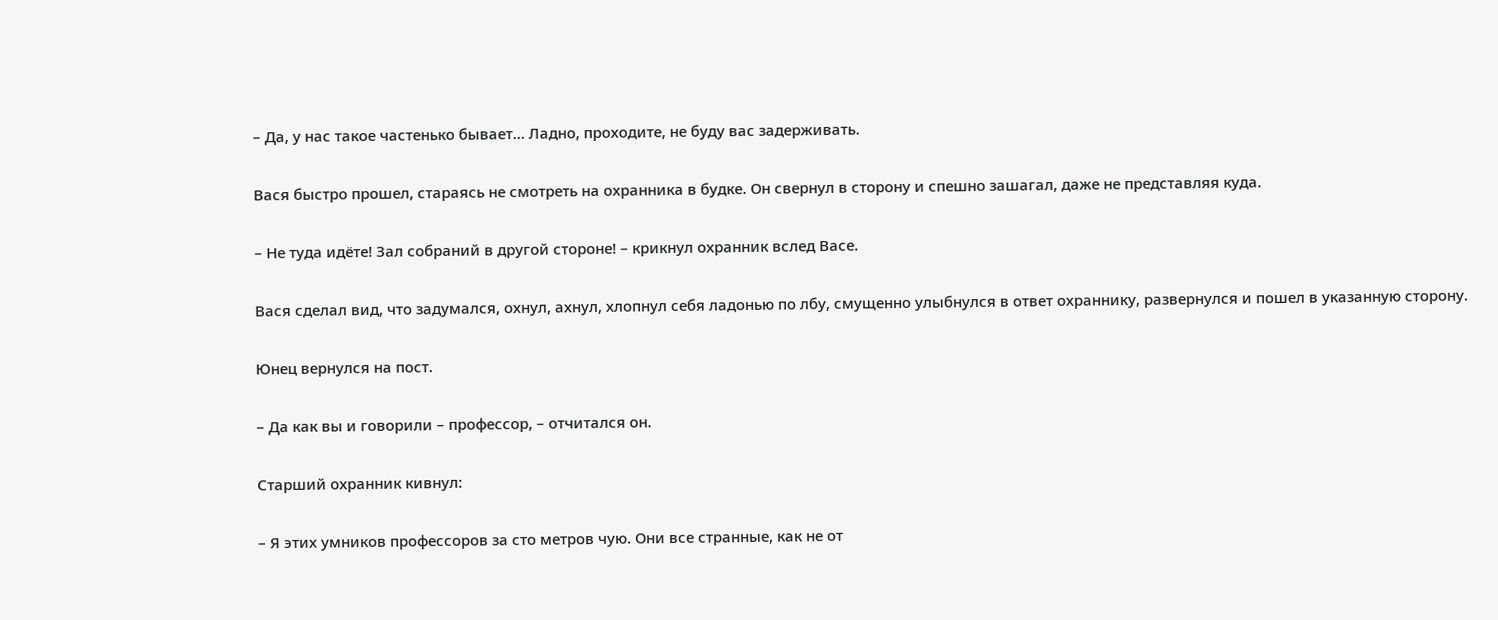– Да, у нас такое частенько бывает… Ладно, проходите, не буду вас задерживать.

Вася быстро прошел, стараясь не смотреть на охранника в будке. Он свернул в сторону и спешно зашагал, даже не представляя куда.

– Не туда идёте! Зал собраний в другой стороне! – крикнул охранник вслед Васе.

Вася сделал вид, что задумался, охнул, ахнул, хлопнул себя ладонью по лбу, смущенно улыбнулся в ответ охраннику, развернулся и пошел в указанную сторону.

Юнец вернулся на пост.

– Да как вы и говорили – профессор, – отчитался он.

Старший охранник кивнул:

– Я этих умников профессоров за сто метров чую. Они все странные, как не от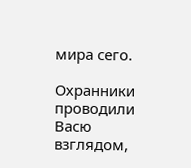мира сего.

Охранники проводили Васю взглядом,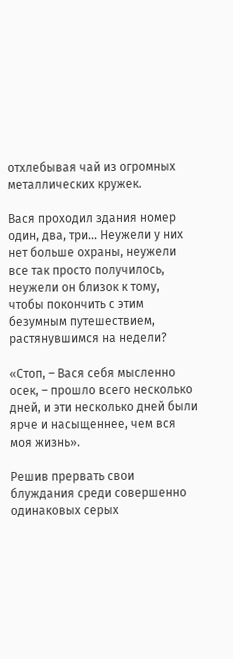отхлебывая чай из огромных металлических кружек.

Вася проходил здания номер один, два, три… Неужели у них нет больше охраны, неужели все так просто получилось, неужели он близок к тому, чтобы покончить с этим безумным путешествием, растянувшимся на недели?

«Стоп, – Вася себя мысленно осек, – прошло всего несколько дней, и эти несколько дней были ярче и насыщеннее, чем вся моя жизнь».

Решив прервать свои блуждания среди совершенно одинаковых серых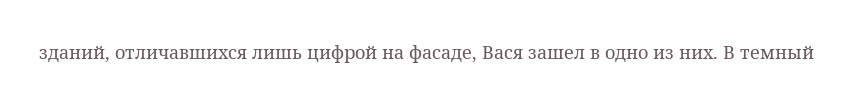зданий, отличавшихся лишь цифрой на фасаде, Вася зашел в одно из них. В темный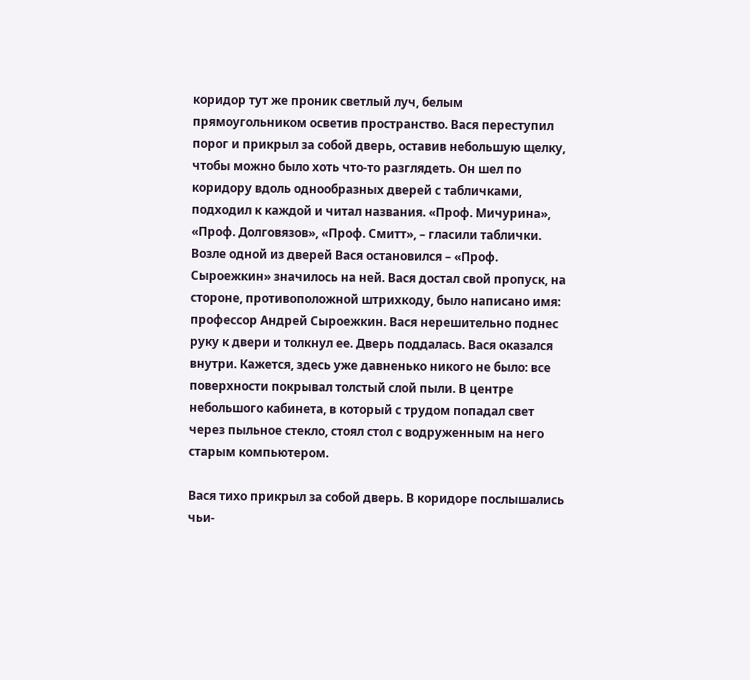коридор тут же проник светлый луч, белым прямоугольником осветив пространство. Вася переступил порог и прикрыл за собой дверь, оставив небольшую щелку, чтобы можно было хоть что-то разглядеть. Он шел по коридору вдоль однообразных дверей с табличками, подходил к каждой и читал названия. «Проф. Мичурина», «Проф. Долговязов», «Проф. Смитт», – гласили таблички. Возле одной из дверей Вася остановился – «Проф. Сыроежкин» значилось на ней. Вася достал свой пропуск, на стороне, противоположной штрихкоду, было написано имя: профессор Андрей Сыроежкин. Вася нерешительно поднес руку к двери и толкнул ее. Дверь поддалась. Вася оказался внутри. Кажется, здесь уже давненько никого не было: все поверхности покрывал толстый слой пыли. В центре небольшого кабинета, в который с трудом попадал свет через пыльное стекло, стоял стол с водруженным на него старым компьютером.

Вася тихо прикрыл за собой дверь. В коридоре послышались чьи-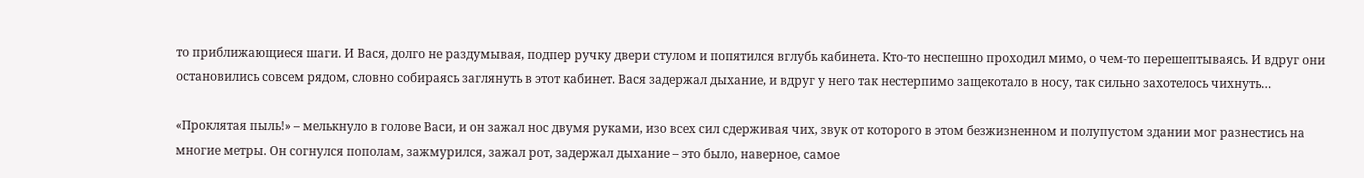то приближающиеся шаги. И Вася, долго не раздумывая, подпер ручку двери стулом и попятился вглубь кабинета. Кто-то неспешно проходил мимо, о чем-то перешептываясь. И вдруг они остановились совсем рядом, словно собираясь заглянуть в этот кабинет. Вася задержал дыхание, и вдруг у него так нестерпимо защекотало в носу, так сильно захотелось чихнуть…

«Проклятая пыль!» – мелькнуло в голове Васи, и он зажал нос двумя руками, изо всех сил сдерживая чих, звук от которого в этом безжизненном и полупустом здании мог разнестись на многие метры. Он согнулся пополам, зажмурился, зажал рот, задержал дыхание – это было, наверное, самое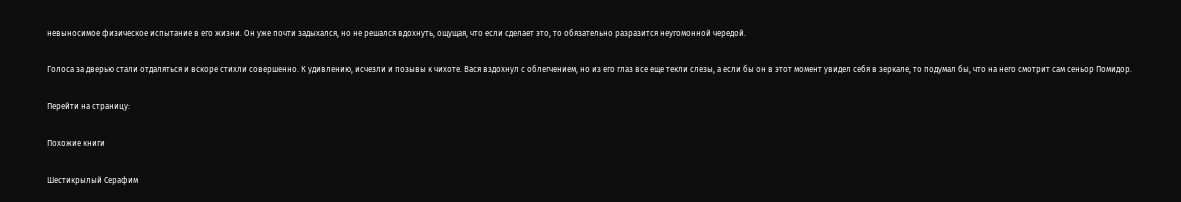невыносимое физическое испытание в его жизни. Он уже почти задыхался, но не решался вдохнуть, ощущая, что если сделает это, то обязательно разразится неугомонной чередой.

Голоса за дверью стали отдаляться и вскоре стихли совершенно. К удивлению, исчезли и позывы к чихоте. Вася вздохнул с облегчением, но из его глаз все еще текли слезы, а если бы он в этот момент увидел себя в зеркале, то подумал бы, что на него смотрит сам сеньор Помидор.

Перейти на страницу:

Похожие книги

Шестикрылый Серафим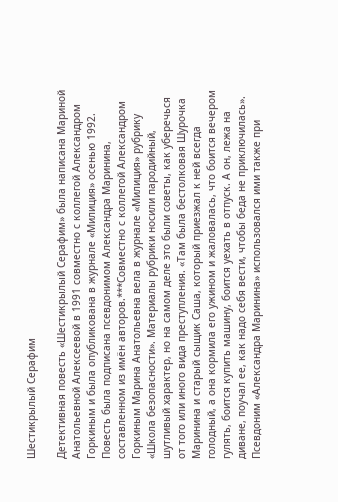Шестикрылый Серафим

Детективная повесть «Шестикрылый Серафим» была написана Мариной Анатольевной Алексеевой в 1991 совместно с коллегой Александром Горкиным и была опубликована в журнале «Милиция» осенью 1992. Повесть была подписана псевдонимом Александра Маринина, составленном из имён авторов.***Совместно с коллегой Александром Горкиным Марина Анатольевна вела в журнале «Милиция» рубрику «Школа безопасности». Материалы рубрики носили пародийный, шутливый характер, но на самом деле это были советы, как уберечься от того или иного вида преступления. «Там была бестолковая Шурочка Маринина и старый сыщик Саша, который приезжал к ней всегда голодный, а она кормила его ужином и жаловалась, что боится вечером гулять, боится купить машину, боится уехать в отпуск. А он, лежа на диване, поучал ее, как надо себя вести, чтобы беда не приключилась». Псевдоним «Александра Маринина» использовался ими также при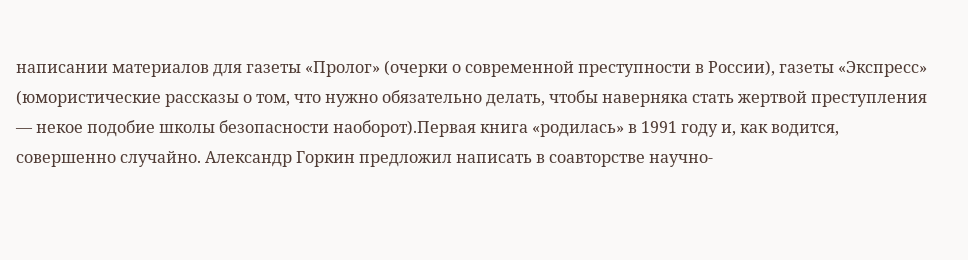написании материалов для газеты «Пролог» (очерки о современной преступности в России), газеты «Экспресс» (юмористические рассказы о том, что нужно обязательно делать, чтобы наверняка стать жертвой преступления — некое подобие школы безопасности наоборот).Первая книга «родилась» в 1991 году и, как водится, совершенно случайно. Александр Горкин предложил написать в соавторстве научно-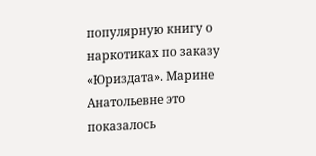популярную книгу о наркотиках по заказу «Юриздата». Марине Анатольевне это показалось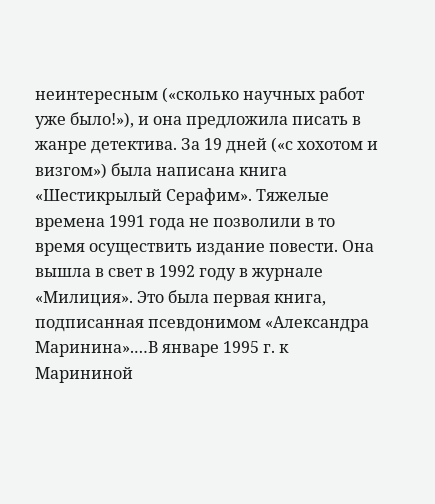неинтересным («сколько научных работ уже было!»), и она предложила писать в жанре детектива. За 19 дней («с хохотом и визгом») была написана книга «Шестикрылый Серафим». Тяжелые времена 1991 года не позволили в то время осуществить издание повести. Она вышла в свет в 1992 году в журнале «Милиция». Это была первая книга, подписанная псевдонимом «Александра Маринина».…В январе 1995 г. к Марининой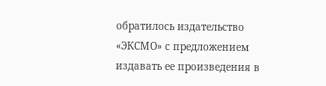обратилось издательство «ЭКСМО» с предложением издавать ее произведения в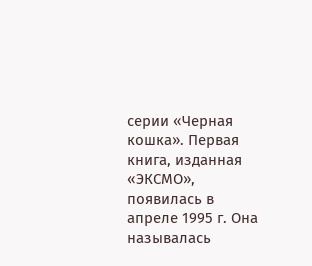серии «Черная кошка». Первая книга, изданная «ЭКСМО», появилась в апреле 1995 г. Она называлась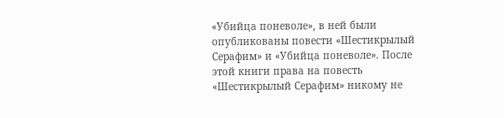«Убийца поневоле», в ней были опубликованы повести «Шестикрылый Серафим» и «Убийца поневоле». После этой книги права на повесть «Шестикрылый Серафим» никому не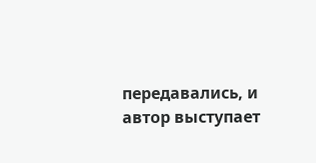передавались, и автор выступает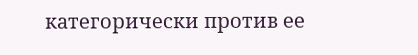категорически против ее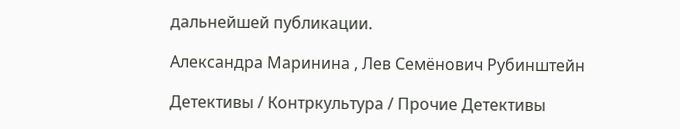дальнейшей публикации.

Александра Маринина , Лев Семёнович Рубинштейн

Детективы / Контркультура / Прочие Детективы